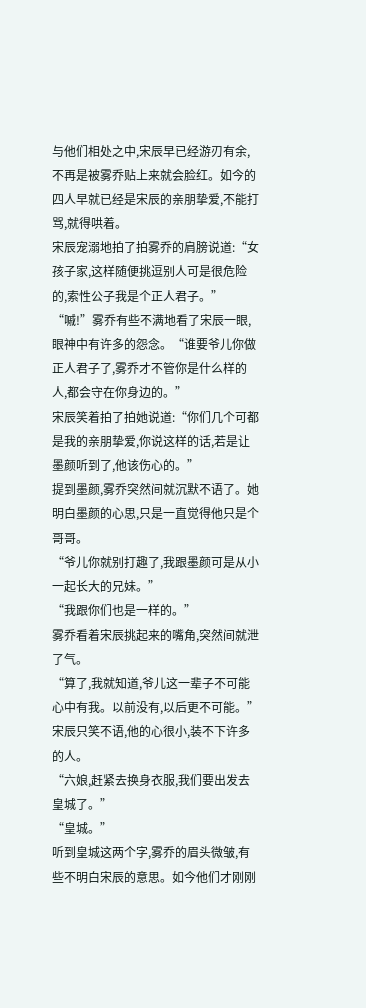与他们相处之中,宋辰早已经游刃有余,不再是被雾乔贴上来就会脸红。如今的四人早就已经是宋辰的亲朋挚爱,不能打骂,就得哄着。
宋辰宠溺地拍了拍雾乔的肩膀说道:“女孩子家,这样随便挑逗别人可是很危险的,索性公子我是个正人君子。”
“嘁!”雾乔有些不满地看了宋辰一眼,眼神中有许多的怨念。“谁要爷儿你做正人君子了,雾乔才不管你是什么样的人,都会守在你身边的。”
宋辰笑着拍了拍她说道:“你们几个可都是我的亲朋挚爱,你说这样的话,若是让墨颜听到了,他该伤心的。”
提到墨颜,雾乔突然间就沉默不语了。她明白墨颜的心思,只是一直觉得他只是个哥哥。
“爷儿你就别打趣了,我跟墨颜可是从小一起长大的兄妹。”
“我跟你们也是一样的。”
雾乔看着宋辰挑起来的嘴角,突然间就泄了气。
“算了,我就知道,爷儿这一辈子不可能心中有我。以前没有,以后更不可能。”
宋辰只笑不语,他的心很小,装不下许多的人。
“六娘,赶紧去换身衣服,我们要出发去皇城了。”
“皇城。”
听到皇城这两个字,雾乔的眉头微皱,有些不明白宋辰的意思。如今他们才刚刚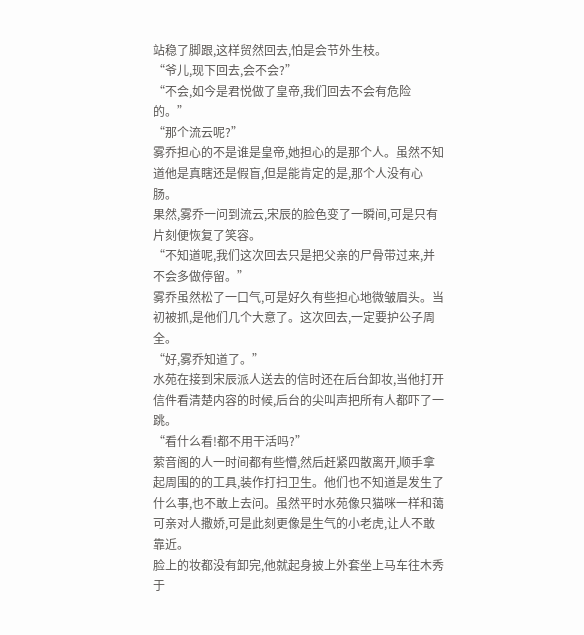站稳了脚跟,这样贸然回去,怕是会节外生枝。
“爷儿,现下回去,会不会?”
“不会,如今是君悦做了皇帝,我们回去不会有危险的。”
“那个流云呢?”
雾乔担心的不是谁是皇帝,她担心的是那个人。虽然不知道他是真瞎还是假盲,但是能肯定的是,那个人没有心肠。
果然,雾乔一问到流云,宋辰的脸色变了一瞬间,可是只有片刻便恢复了笑容。
“不知道呢,我们这次回去只是把父亲的尸骨带过来,并不会多做停留。”
雾乔虽然松了一口气,可是好久有些担心地微皱眉头。当初被抓,是他们几个大意了。这次回去,一定要护公子周全。
“好,雾乔知道了。”
水苑在接到宋辰派人送去的信时还在后台卸妆,当他打开信件看清楚内容的时候,后台的尖叫声把所有人都吓了一跳。
“看什么看!都不用干活吗?”
萦音阁的人一时间都有些懵,然后赶紧四散离开,顺手拿起周围的的工具,装作打扫卫生。他们也不知道是发生了什么事,也不敢上去问。虽然平时水苑像只猫咪一样和蔼可亲对人撒娇,可是此刻更像是生气的小老虎,让人不敢靠近。
脸上的妆都没有卸完,他就起身披上外套坐上马车往木秀于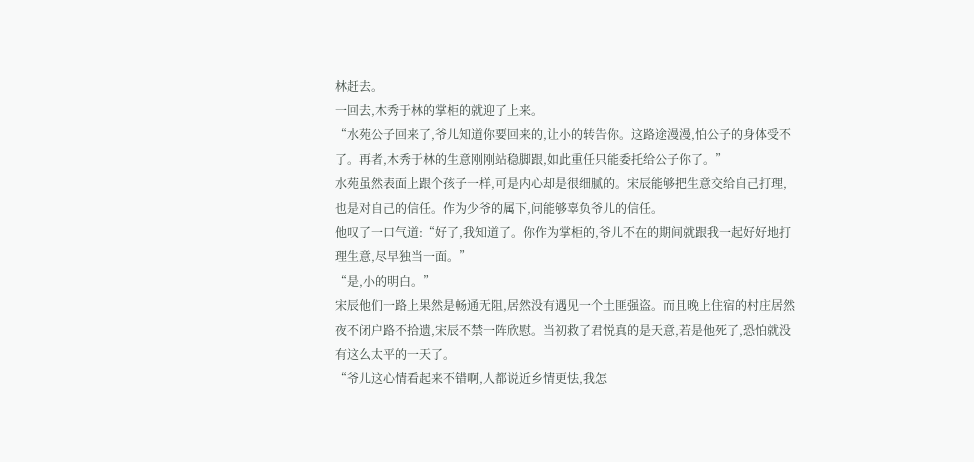林赶去。
一回去,木秀于林的掌柜的就迎了上来。
“水苑公子回来了,爷儿知道你要回来的,让小的转告你。这路途漫漫,怕公子的身体受不了。再者,木秀于林的生意刚刚站稳脚跟,如此重任只能委托给公子你了。”
水苑虽然表面上跟个孩子一样,可是内心却是很细腻的。宋辰能够把生意交给自己打理,也是对自己的信任。作为少爷的属下,问能够辜负爷儿的信任。
他叹了一口气道:“好了,我知道了。你作为掌柜的,爷儿不在的期间就跟我一起好好地打理生意,尽早独当一面。”
“是,小的明白。”
宋辰他们一路上果然是畅通无阻,居然没有遇见一个土匪强盗。而且晚上住宿的村庄居然夜不闭户路不拾遗,宋辰不禁一阵欣慰。当初救了君悦真的是天意,若是他死了,恐怕就没有这么太平的一天了。
“爷儿这心情看起来不错啊,人都说近乡情更怯,我怎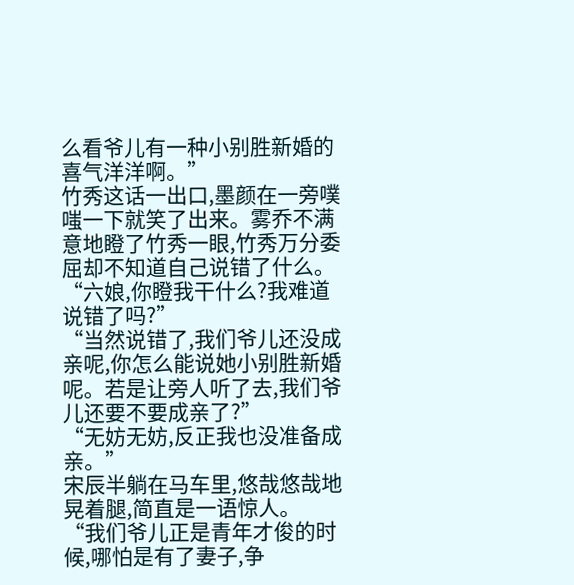么看爷儿有一种小别胜新婚的喜气洋洋啊。”
竹秀这话一出口,墨颜在一旁噗嗤一下就笑了出来。雾乔不满意地瞪了竹秀一眼,竹秀万分委屈却不知道自己说错了什么。
“六娘,你瞪我干什么?我难道说错了吗?”
“当然说错了,我们爷儿还没成亲呢,你怎么能说她小别胜新婚呢。若是让旁人听了去,我们爷儿还要不要成亲了?”
“无妨无妨,反正我也没准备成亲。”
宋辰半躺在马车里,悠哉悠哉地晃着腿,简直是一语惊人。
“我们爷儿正是青年才俊的时候,哪怕是有了妻子,争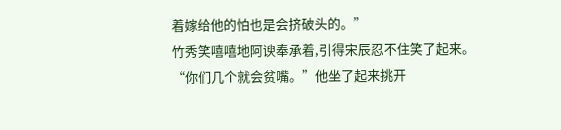着嫁给他的怕也是会挤破头的。”
竹秀笑嘻嘻地阿谀奉承着,引得宋辰忍不住笑了起来。
“你们几个就会贫嘴。”他坐了起来挑开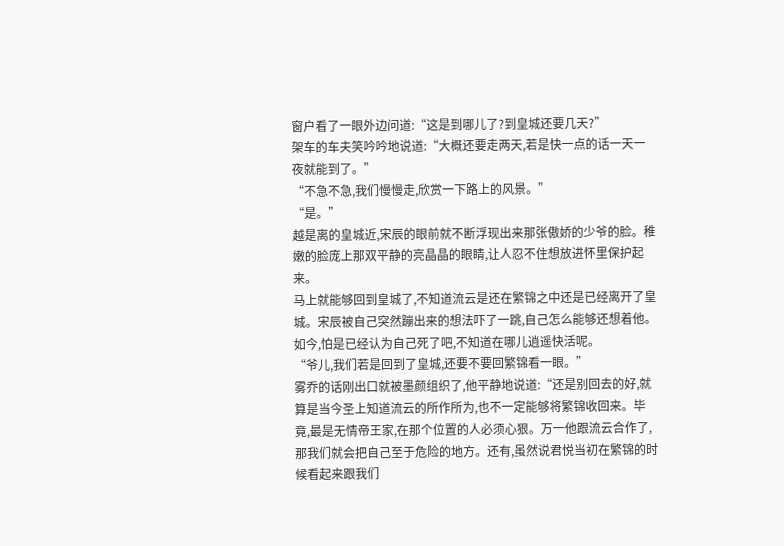窗户看了一眼外边问道:“这是到哪儿了?到皇城还要几天?”
架车的车夫笑吟吟地说道:“大概还要走两天,若是快一点的话一天一夜就能到了。”
“不急不急,我们慢慢走,欣赏一下路上的风景。”
“是。”
越是离的皇城近,宋辰的眼前就不断浮现出来那张傲娇的少爷的脸。稚嫩的脸庞上那双平静的亮晶晶的眼睛,让人忍不住想放进怀里保护起来。
马上就能够回到皇城了,不知道流云是还在繁锦之中还是已经离开了皇城。宋辰被自己突然蹦出来的想法吓了一跳,自己怎么能够还想着他。如今,怕是已经认为自己死了吧,不知道在哪儿逍遥快活呢。
“爷儿,我们若是回到了皇城,还要不要回繁锦看一眼。”
雾乔的话刚出口就被墨颜组织了,他平静地说道:“还是别回去的好,就算是当今圣上知道流云的所作所为,也不一定能够将繁锦收回来。毕竟,最是无情帝王家,在那个位置的人必须心狠。万一他跟流云合作了,那我们就会把自己至于危险的地方。还有,虽然说君悦当初在繁锦的时候看起来跟我们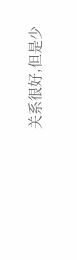关系很好,但是少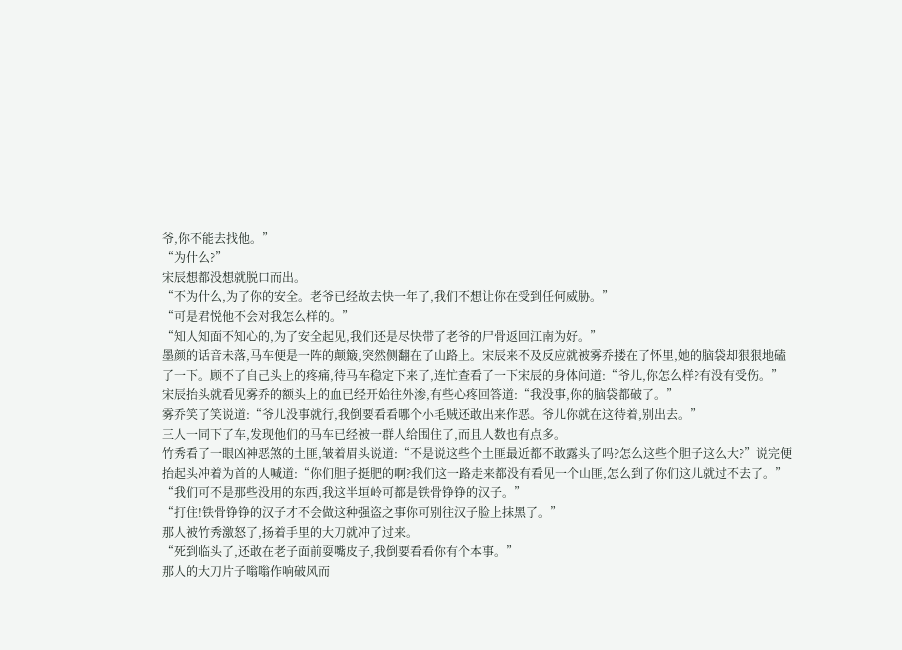爷,你不能去找他。”
“为什么?”
宋辰想都没想就脱口而出。
“不为什么,为了你的安全。老爷已经故去快一年了,我们不想让你在受到任何威胁。”
“可是君悦他不会对我怎么样的。”
“知人知面不知心的,为了安全起见,我们还是尽快带了老爷的尸骨返回江南为好。”
墨颜的话音未落,马车便是一阵的颠簸,突然侧翻在了山路上。宋辰来不及反应就被雾乔搂在了怀里,她的脑袋却狠狠地磕了一下。顾不了自己头上的疼痛,待马车稳定下来了,连忙查看了一下宋辰的身体问道:“爷儿,你怎么样?有没有受伤。”
宋辰抬头就看见雾乔的额头上的血已经开始往外渗,有些心疼回答道:“我没事,你的脑袋都破了。”
雾乔笑了笑说道:“爷儿没事就行,我倒要看看哪个小毛贼还敢出来作恶。爷儿你就在这待着,别出去。”
三人一同下了车,发现他们的马车已经被一群人给围住了,而且人数也有点多。
竹秀看了一眼凶神恶煞的土匪,皱着眉头说道:“不是说这些个土匪最近都不敢露头了吗?怎么这些个胆子这么大?”说完便抬起头冲着为首的人喊道:“你们胆子挺肥的啊?我们这一路走来都没有看见一个山匪,怎么到了你们这儿就过不去了。”
“我们可不是那些没用的东西,我这半垣岭可都是铁骨铮铮的汉子。”
“打住!铁骨铮铮的汉子才不会做这种强盗之事你可别往汉子脸上抹黑了。”
那人被竹秀激怒了,扬着手里的大刀就冲了过来。
“死到临头了,还敢在老子面前耍嘴皮子,我倒要看看你有个本事。”
那人的大刀片子嗡嗡作响破风而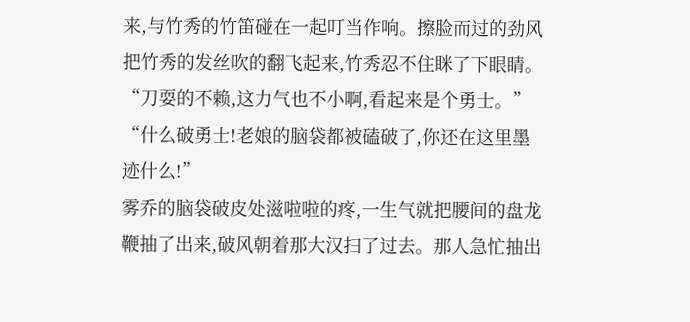来,与竹秀的竹笛碰在一起叮当作响。擦脸而过的劲风把竹秀的发丝吹的翻飞起来,竹秀忍不住眯了下眼睛。
“刀耍的不赖,这力气也不小啊,看起来是个勇士。”
“什么破勇士!老娘的脑袋都被磕破了,你还在这里墨迹什么!”
雾乔的脑袋破皮处滋啦啦的疼,一生气就把腰间的盘龙鞭抽了出来,破风朝着那大汉扫了过去。那人急忙抽出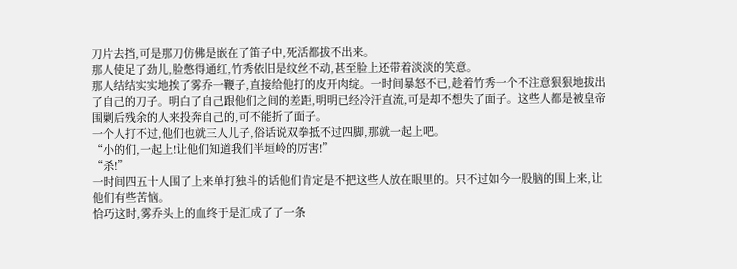刀片去挡,可是那刀仿佛是嵌在了笛子中,死活都拔不出来。
那人使足了劲儿,脸憋得通红,竹秀依旧是纹丝不动,甚至脸上还带着淡淡的笑意。
那人结结实实地挨了雾乔一鞭子,直接给他打的皮开肉绽。一时间暴怒不已,趁着竹秀一个不注意狠狠地拔出了自己的刀子。明白了自己跟他们之间的差距,明明已经冷汗直流,可是却不想失了面子。这些人都是被皇帝围剿后残余的人来投奔自己的,可不能折了面子。
一个人打不过,他们也就三人儿子,俗话说双拳抵不过四脚,那就一起上吧。
“小的们,一起上!让他们知道我们半垣岭的厉害!”
“杀!”
一时间四五十人围了上来单打独斗的话他们肯定是不把这些人放在眼里的。只不过如今一股脑的围上来,让他们有些苦恼。
恰巧这时,雾乔头上的血终于是汇成了了一条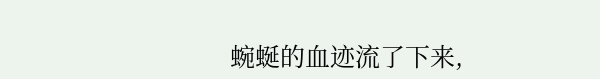蜿蜒的血迹流了下来,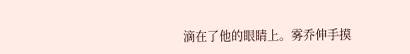滴在了他的眼睛上。雾乔伸手摸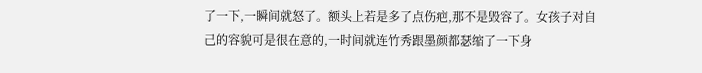了一下,一瞬间就怒了。额头上若是多了点伤疤,那不是毁容了。女孩子对自己的容貌可是很在意的,一时间就连竹秀跟墨颜都瑟缩了一下身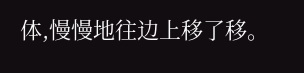体,慢慢地往边上移了移。